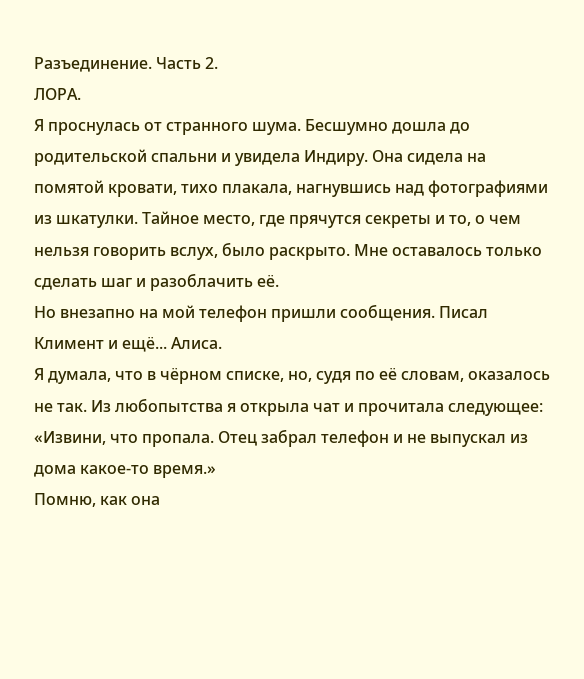Разъединение. Часть 2.
ЛОРА.
Я проснулась от странного шума. Бесшумно дошла до родительской спальни и увидела Индиру. Она сидела на помятой кровати, тихо плакала, нагнувшись над фотографиями из шкатулки. Тайное место, где прячутся секреты и то, о чем нельзя говорить вслух, было раскрыто. Мне оставалось только сделать шаг и разоблачить её.
Но внезапно на мой телефон пришли сообщения. Писал Климент и ещё... Алиса.
Я думала, что в чёрном списке, но, судя по её словам, оказалось не так. Из любопытства я открыла чат и прочитала следующее:
«Извини, что пропала. Отец забрал телефон и не выпускал из дома какое-то время.»
Помню, как она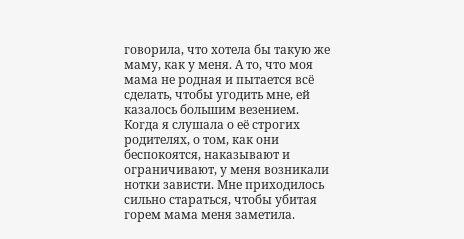говорила, что хотела бы такую же маму, как у меня. А то, что моя мама не родная и пытается всё сделать, чтобы угодить мне, ей казалось большим везением.
Когда я слушала о её строгих родителях, о том, как они беспокоятся, наказывают и ограничивают, у меня возникали нотки зависти. Мне приходилось сильно стараться, чтобы убитая горем мама меня заметила.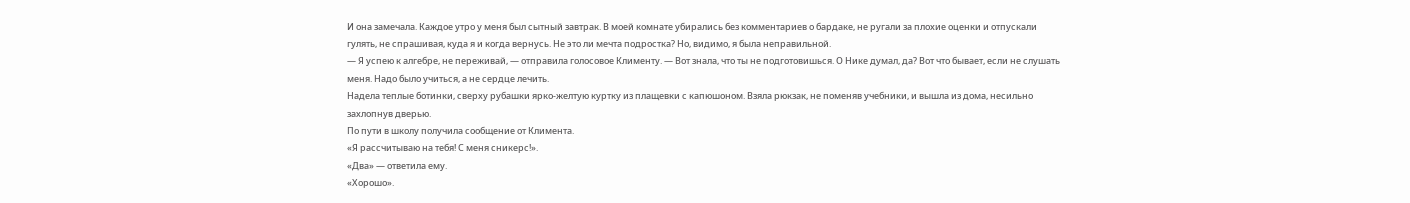И она замечала. Каждое утро у меня был сытный завтрак. В моей комнате убирались без комментариев о бардаке, не ругали за плохие оценки и отпускали гулять, не спрашивая, куда я и когда вернусь. Не это ли мечта подростка? Но, видимо, я была неправильной.
— Я успею к алгебре, не переживай, — отправила голосовое Клименту. — Вот знала, что ты не подготовишься. О Нике думал, да? Вот что бывает, если не слушать меня. Надо было учиться, а не сердце лечить.
Надела теплые ботинки, сверху рубашки ярко-желтую куртку из плащевки с капюшоном. Взяла рюкзак, не поменяв учебники, и вышла из дома, несильно захлопнув дверью.
По пути в школу получила сообщение от Климента.
«Я рассчитываю на тебя! С меня сникерс!».
«Два» — ответила ему.
«Хорошо».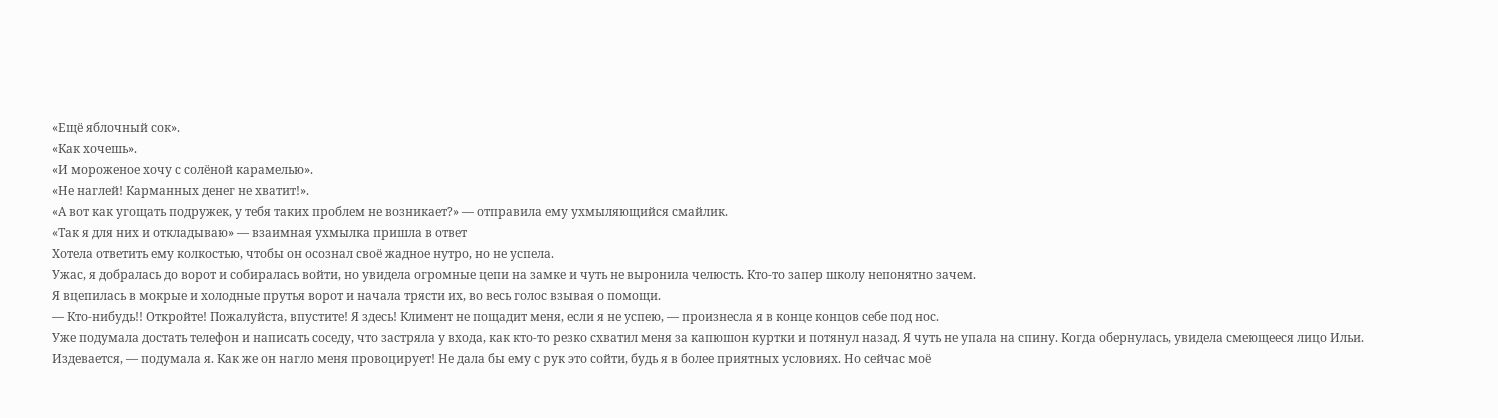«Ещё яблочный сок».
«Как хочешь».
«И мороженое хочу с солёной карамелью».
«Не наглей! Карманных денег не хватит!».
«А вот как угощать подружек, у тебя таких проблем не возникает?» — отправила ему ухмыляющийся смайлик.
«Так я для них и откладываю» — взаимная ухмылка пришла в ответ
Хотела ответить ему колкостью, чтобы он осознал своё жадное нутро, но не успела.
Ужас, я добралась до ворот и собиралась войти, но увидела огромные цепи на замке и чуть не выронила челюсть. Кто-то запер школу непонятно зачем.
Я вцепилась в мокрые и холодные прутья ворот и начала трясти их, во весь голос взывая о помощи.
— Кто-нибудь!! Откройте! Пожалуйста, впустите! Я здесь! Климент не пощадит меня, если я не успею, — произнесла я в конце концов себе под нос.
Уже подумала достать телефон и написать соседу, что застряла у входа, как кто-то резко схватил меня за капюшон куртки и потянул назад. Я чуть не упала на спину. Когда обернулась, увидела смеющееся лицо Ильи.
Издевается, — подумала я. Как же он нагло меня провоцирует! Не дала бы ему с рук это сойти, будь я в более приятных условиях. Но сейчас моё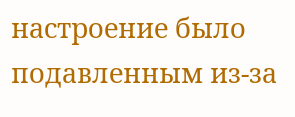настроение было подавленным из-за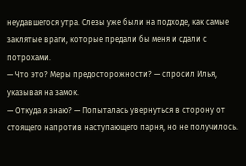неудавшегося утра. Слезы уже были на подходе, как самые заклятые враги, которые предали бы меня и сдали с потрохами.
— Что это? Меры предосторожности? — спросил Илья, указывая на замок.
— Откуда я знаю? — Попыталась увернуться в сторону от стоящего напротив наступающего парня, но не получилось.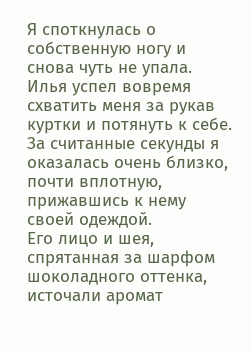Я споткнулась о собственную ногу и снова чуть не упала. Илья успел вовремя схватить меня за рукав куртки и потянуть к себе. За считанные секунды я оказалась очень близко, почти вплотную, прижавшись к нему своей одеждой.
Его лицо и шея, спрятанная за шарфом шоколадного оттенка, источали аромат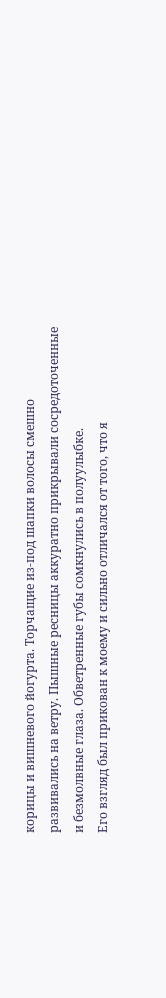корицы и вишневого йогурта. Торчащие из-под шапки волосы смешно развивались на ветру. Пышные ресницы аккуратно прикрывали сосредоточенные и безмолвные глаза. Обветренные губы сомкнулись в полуулыбке.
Его взгляд был прикован к моему и сильно отличался от того, что я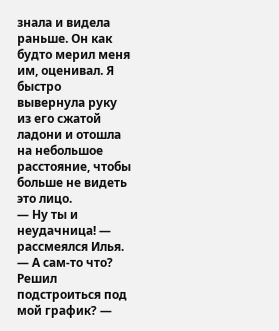знала и видела раньше. Он как будто мерил меня им, оценивал. Я быстро вывернула руку из его сжатой ладони и отошла на небольшое расстояние, чтобы больше не видеть это лицо.
— Ну ты и неудачница! — рассмеялся Илья.
— А сам-то что? Решил подстроиться под мой график? —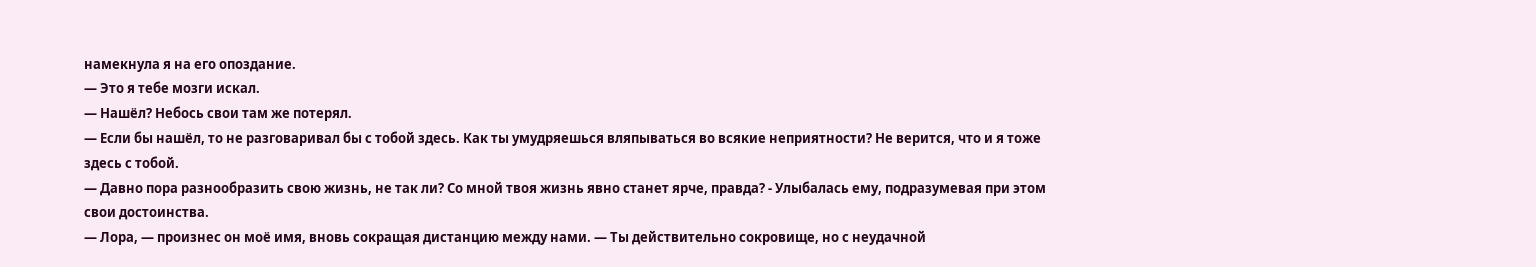намекнула я на его опоздание.
— Это я тебе мозги искал.
— Нашёл? Небось свои там же потерял.
— Если бы нашёл, то не разговаривал бы с тобой здесь. Как ты умудряешься вляпываться во всякие неприятности? Не верится, что и я тоже здесь с тобой.
— Давно пора разнообразить свою жизнь, не так ли? Со мной твоя жизнь явно станет ярче, правда? - Улыбалась ему, подразумевая при этом свои достоинства.
— Лора, — произнес он моё имя, вновь сокращая дистанцию между нами. — Ты действительно сокровище, но с неудачной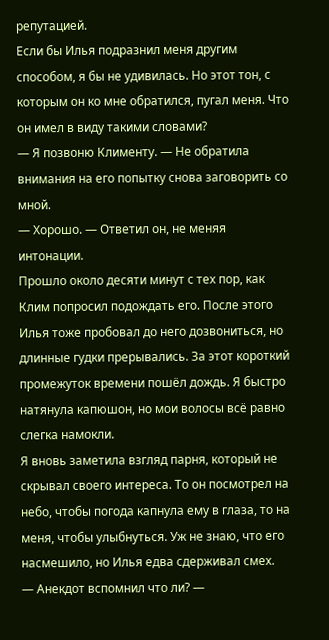репутацией.
Если бы Илья подразнил меня другим способом, я бы не удивилась. Но этот тон, с которым он ко мне обратился, пугал меня. Что он имел в виду такими словами?
— Я позвоню Клименту. — Не обратила внимания на его попытку снова заговорить со мной.
— Хорошо. — Ответил он, не меняя интонации.
Прошло около десяти минут с тех пор, как Клим попросил подождать его. После этого Илья тоже пробовал до него дозвониться, но длинные гудки прерывались. За этот короткий промежуток времени пошёл дождь. Я быстро натянула капюшон, но мои волосы всё равно слегка намокли.
Я вновь заметила взгляд парня, который не скрывал своего интереса. То он посмотрел на небо, чтобы погода капнула ему в глаза, то на меня, чтобы улыбнуться. Уж не знаю, что его насмешило, но Илья едва сдерживал смех.
— Анекдот вспомнил что ли? —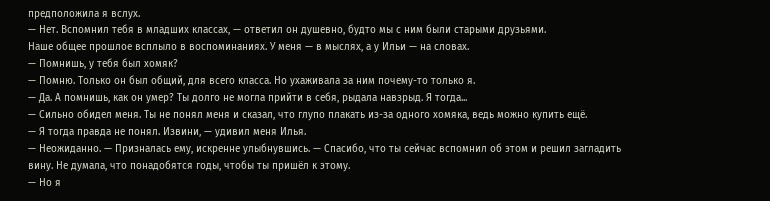предположила я вслух.
— Нет. Вспомнил тебя в младших классах, — ответил он душевно, будто мы с ним были старыми друзьями.
Наше общее прошлое всплыло в воспоминаниях. У меня — в мыслях, а у Ильи — на словах.
— Помнишь, у тебя был хомяк?
— Помню. Только он был общий, для всего класса. Но ухаживала за ним почему-то только я.
— Да. А помнишь, как он умер? Ты долго не могла прийти в себя, рыдала навзрыд. Я тогда...
— Сильно обидел меня. Ты не понял меня и сказал, что глупо плакать из-за одного хомяка, ведь можно купить ещё.
— Я тогда правда не понял. Извини, — удивил меня Илья.
— Неожиданно. — Призналась ему, искренне улыбнувшись. — Спасибо, что ты сейчас вспомнил об этом и решил загладить вину. Не думала, что понадобятся годы, чтобы ты пришёл к этому.
— Но я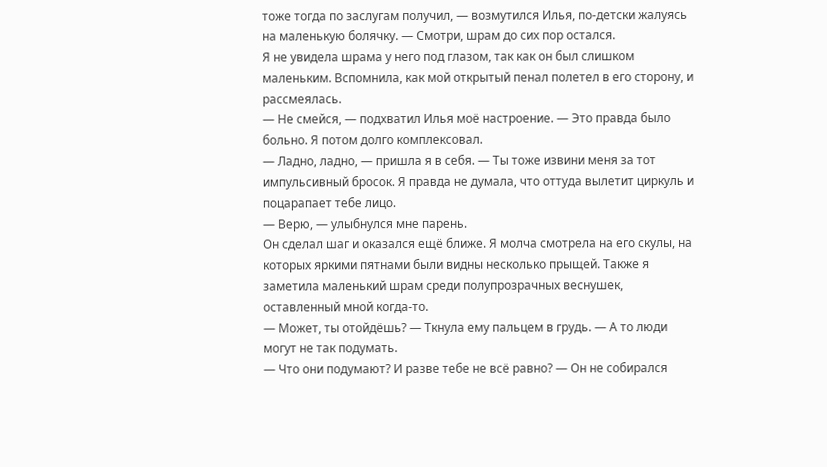тоже тогда по заслугам получил, — возмутился Илья, по-детски жалуясь на маленькую болячку. — Смотри, шрам до сих пор остался.
Я не увидела шрама у него под глазом, так как он был слишком маленьким. Вспомнила, как мой открытый пенал полетел в его сторону, и рассмеялась.
— Не смейся, — подхватил Илья моё настроение. — Это правда было больно. Я потом долго комплексовал.
— Ладно, ладно, — пришла я в себя. — Ты тоже извини меня за тот импульсивный бросок. Я правда не думала, что оттуда вылетит циркуль и поцарапает тебе лицо.
— Верю, — улыбнулся мне парень.
Он сделал шаг и оказался ещё ближе. Я молча смотрела на его скулы, на которых яркими пятнами были видны несколько прыщей. Также я заметила маленький шрам среди полупрозрачных веснушек, оставленный мной когда-то.
— Может, ты отойдёшь? — Ткнула ему пальцем в грудь. — А то люди могут не так подумать.
— Что они подумают? И разве тебе не всё равно? — Он не собирался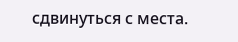сдвинуться с места.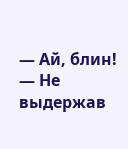— Ай, блин! — Не выдержав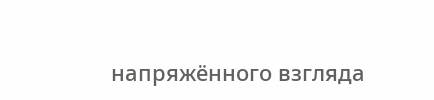напряжённого взгляда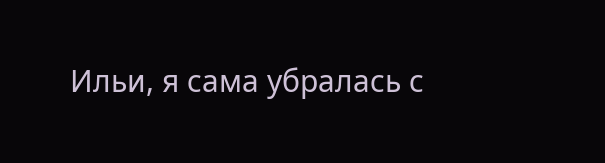Ильи, я сама убралась с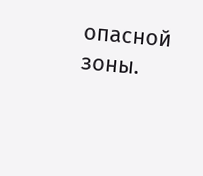опасной зоны.